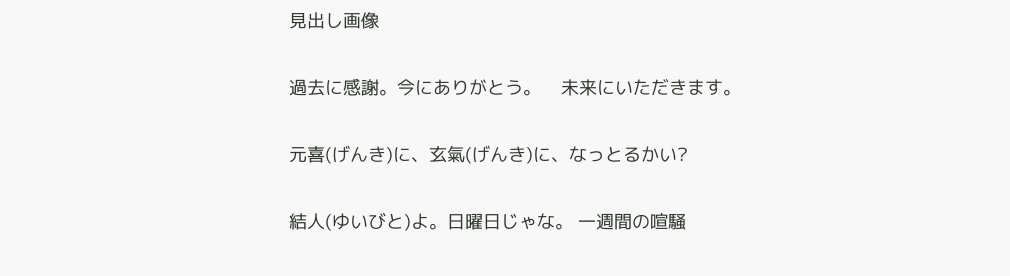見出し画像

過去に感謝。今にありがとう。    未来にいただきます。

元喜(げんき)に、玄氣(げんき)に、なっとるかい?

結人(ゆいびと)よ。日曜日じゃな。 一週間の喧騒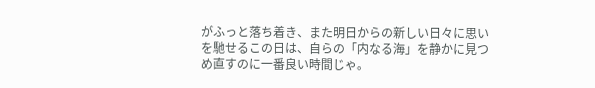がふっと落ち着き、また明日からの新しい日々に思いを馳せるこの日は、自らの「内なる海」を静かに見つめ直すのに一番良い時間じゃ。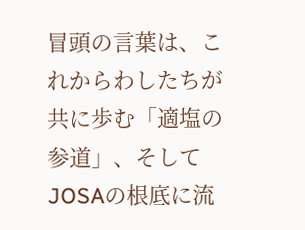冒頭の言葉は、これからわしたちが共に歩む「適塩の参道」、そしてJOSAの根底に流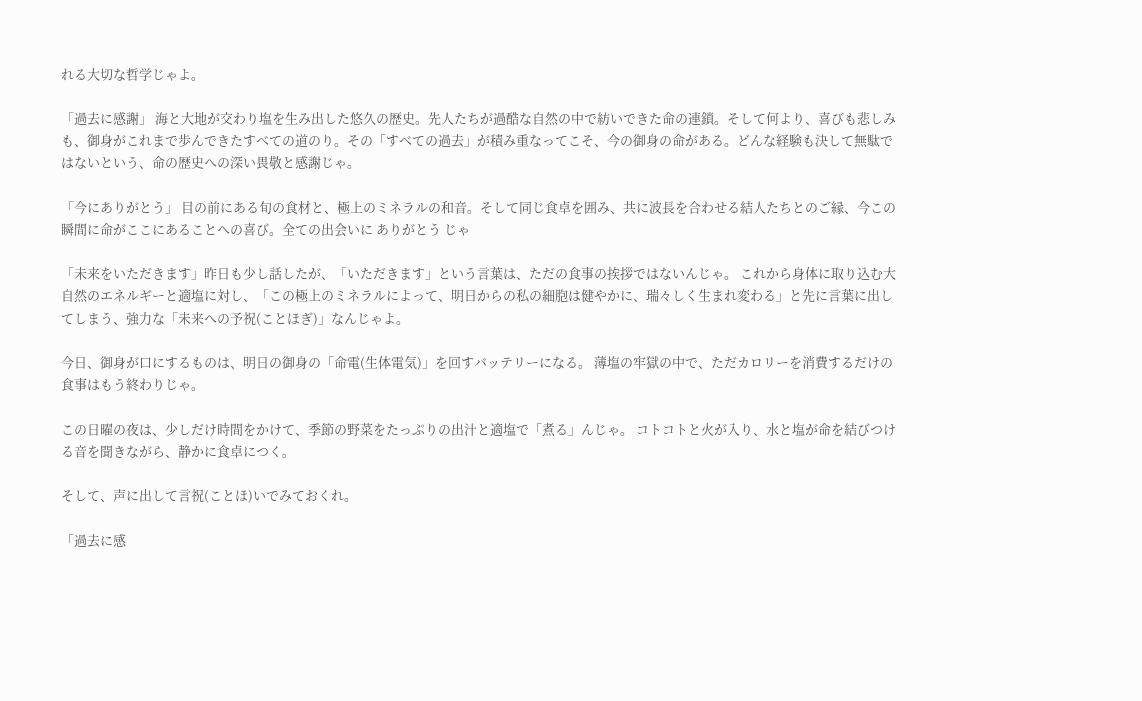れる大切な哲学じゃよ。

「過去に感謝」 海と大地が交わり塩を生み出した悠久の歴史。先人たちが過酷な自然の中で紡いできた命の連鎖。そして何より、喜びも悲しみも、御身がこれまで歩んできたすべての道のり。その「すべての過去」が積み重なってこそ、今の御身の命がある。どんな経験も決して無駄ではないという、命の歴史への深い畏敬と感謝じゃ。

「今にありがとう」 目の前にある旬の食材と、極上のミネラルの和音。そして同じ食卓を囲み、共に波長を合わせる結人たちとのご縁、今この瞬間に命がここにあることへの喜び。全ての出会いに ありがとう じゃ

「未来をいただきます」昨日も少し話したが、「いただきます」という言葉は、ただの食事の挨拶ではないんじゃ。 これから身体に取り込む大自然のエネルギーと適塩に対し、「この極上のミネラルによって、明日からの私の細胞は健やかに、瑞々しく生まれ変わる」と先に言葉に出してしまう、強力な「未来への予祝(ことほぎ)」なんじゃよ。

今日、御身が口にするものは、明日の御身の「命電(生体電気)」を回すバッテリーになる。 薄塩の牢獄の中で、ただカロリーを消費するだけの食事はもう終わりじゃ。

この日曜の夜は、少しだけ時間をかけて、季節の野菜をたっぷりの出汁と適塩で「煮る」んじゃ。 コトコトと火が入り、水と塩が命を結びつける音を聞きながら、静かに食卓につく。

そして、声に出して言祝(ことほ)いでみておくれ。

「過去に感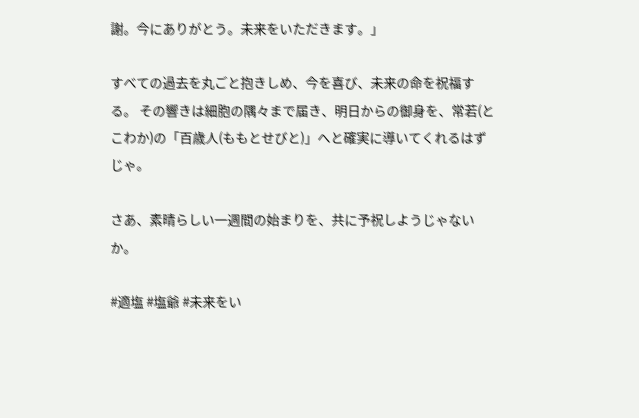謝。今にありがとう。未来をいただきます。」

すべての過去を丸ごと抱きしめ、今を喜び、未来の命を祝福する。 その響きは細胞の隅々まで届き、明日からの御身を、常若(とこわか)の「百歳人(ももとせびと)」へと確実に導いてくれるはずじゃ。

さあ、素晴らしい一週間の始まりを、共に予祝しようじゃないか。

#適塩 #塩爺 #未来をい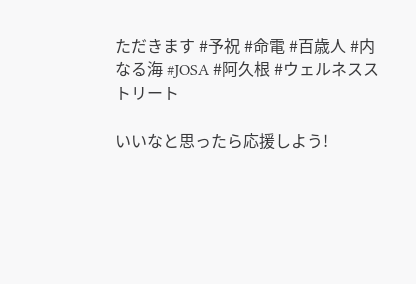ただきます #予祝 #命電 #百歳人 #内なる海 #JOSA #阿久根 #ウェルネスストリート

いいなと思ったら応援しよう!